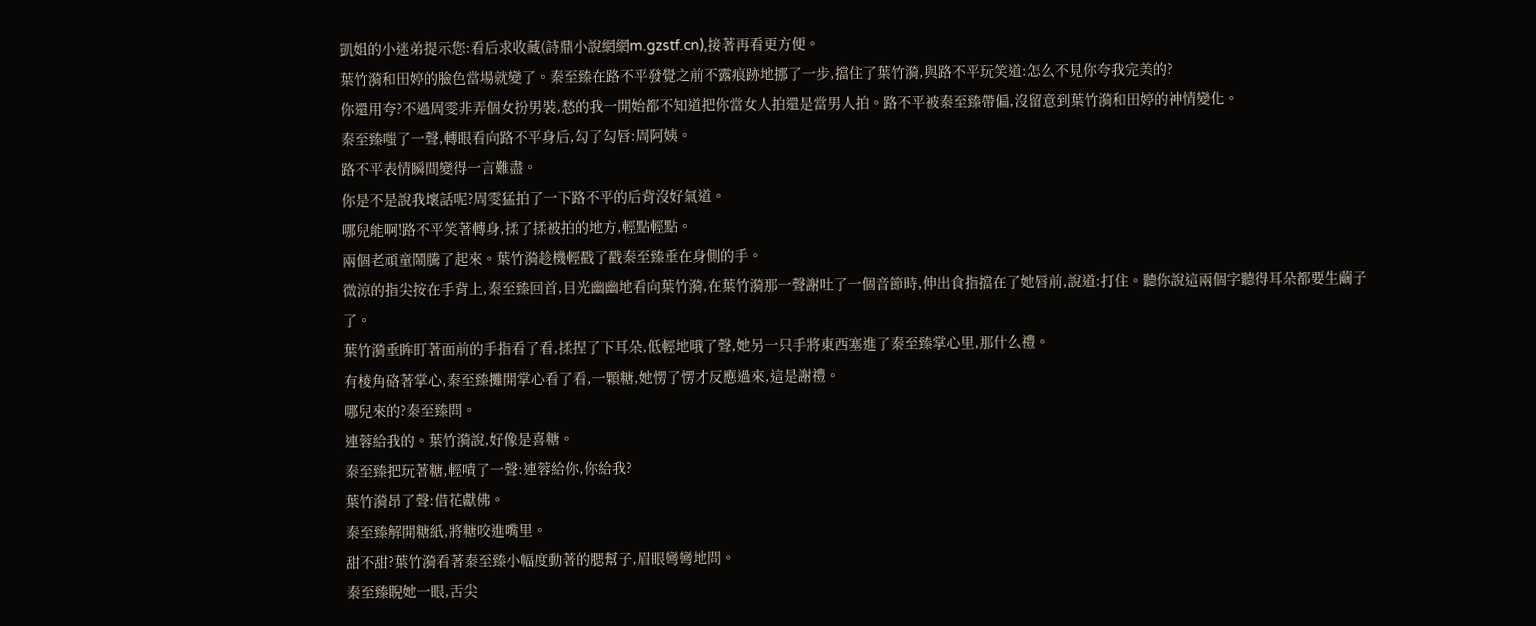凱姐的小迷弟提示您:看后求收藏(詩鼎小說網網m.gzstf.cn),接著再看更方便。
葉竹漪和田婷的臉色當場就變了。秦至臻在路不平發覺之前不露痕跡地挪了一步,擋住了葉竹漪,與路不平玩笑道:怎么不見你夸我完美的?
你還用夸?不過周雯非弄個女扮男裝,愁的我一開始都不知道把你當女人拍還是當男人拍。路不平被秦至臻帶偏,沒留意到葉竹漪和田婷的神情變化。
秦至臻嗤了一聲,轉眼看向路不平身后,勾了勾唇:周阿姨。
路不平表情瞬間變得一言難盡。
你是不是說我壞話呢?周雯猛拍了一下路不平的后背沒好氣道。
哪兒能啊!路不平笑著轉身,揉了揉被拍的地方,輕點輕點。
兩個老頑童鬧騰了起來。葉竹漪趁機輕戳了戳秦至臻垂在身側的手。
微涼的指尖按在手背上,秦至臻回首,目光幽幽地看向葉竹漪,在葉竹漪那一聲謝吐了一個音節時,伸出食指擋在了她唇前,說道:打住。聽你說這兩個字聽得耳朵都要生繭子了。
葉竹漪垂眸盯著面前的手指看了看,揉捏了下耳朵,低輕地哦了聲,她另一只手將東西塞進了秦至臻掌心里,那什么禮。
有棱角硌著掌心,秦至臻攤開掌心看了看,一顆糖,她愣了愣才反應過來,這是謝禮。
哪兒來的?秦至臻問。
連蓉給我的。葉竹漪說,好像是喜糖。
秦至臻把玩著糖,輕嘖了一聲:連蓉給你,你給我?
葉竹漪昂了聲:借花獻佛。
秦至臻解開糖紙,將糖咬進嘴里。
甜不甜?葉竹漪看著秦至臻小幅度動著的腮幫子,眉眼彎彎地問。
秦至臻睨她一眼,舌尖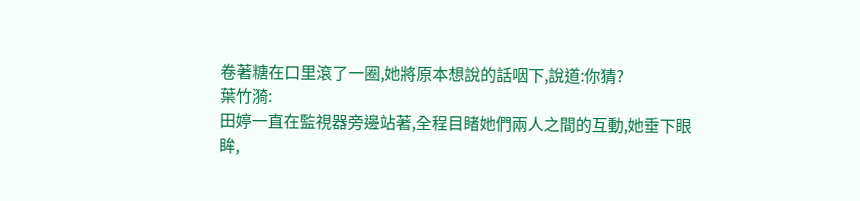卷著糖在口里滾了一圈,她將原本想說的話咽下,說道:你猜?
葉竹漪:
田婷一直在監視器旁邊站著,全程目睹她們兩人之間的互動,她垂下眼眸,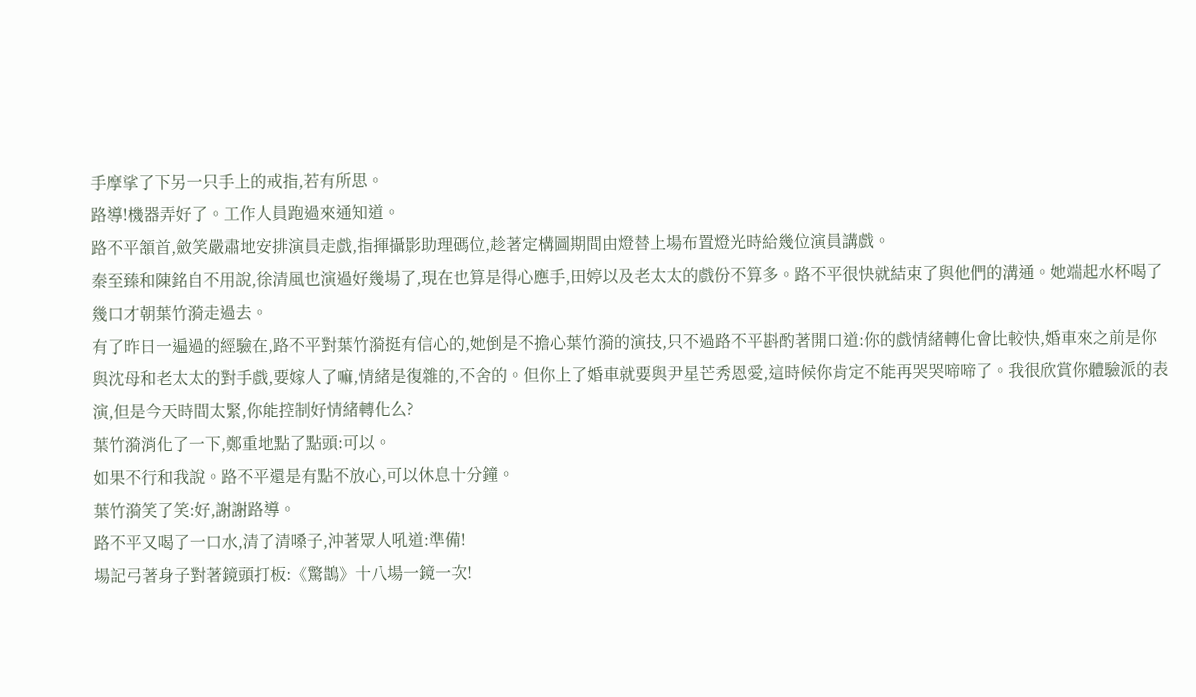手摩挲了下另一只手上的戒指,若有所思。
路導!機器弄好了。工作人員跑過來通知道。
路不平頷首,斂笑嚴肅地安排演員走戲,指揮攝影助理碼位,趁著定構圖期間由燈替上場布置燈光時給幾位演員講戲。
秦至臻和陳銘自不用說,徐清風也演過好幾場了,現在也算是得心應手,田婷以及老太太的戲份不算多。路不平很快就結束了與他們的溝通。她端起水杯喝了幾口才朝葉竹漪走過去。
有了昨日一遍過的經驗在,路不平對葉竹漪挺有信心的,她倒是不擔心葉竹漪的演技,只不過路不平斟酌著開口道:你的戲情緒轉化會比較快,婚車來之前是你與沈母和老太太的對手戲,要嫁人了嘛,情緒是復雜的,不舍的。但你上了婚車就要與尹星芒秀恩愛,這時候你肯定不能再哭哭啼啼了。我很欣賞你體驗派的表演,但是今天時間太緊,你能控制好情緒轉化么?
葉竹漪消化了一下,鄭重地點了點頭:可以。
如果不行和我說。路不平還是有點不放心,可以休息十分鐘。
葉竹漪笑了笑:好,謝謝路導。
路不平又喝了一口水,清了清嗓子,沖著眾人吼道:準備!
場記弓著身子對著鏡頭打板:《驚鵲》十八場一鏡一次!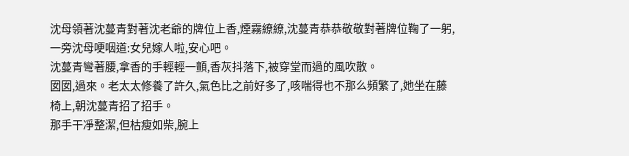沈母領著沈蔓青對著沈老爺的牌位上香,煙霧繚繚,沈蔓青恭恭敬敬對著牌位鞠了一躬,一旁沈母哽咽道:女兒嫁人啦,安心吧。
沈蔓青彎著腰,拿香的手輕輕一顫,香灰抖落下,被穿堂而過的風吹散。
囡囡,過來。老太太修養了許久,氣色比之前好多了,咳喘得也不那么頻繁了,她坐在藤椅上,朝沈蔓青招了招手。
那手干凈整潔,但枯瘦如柴,腕上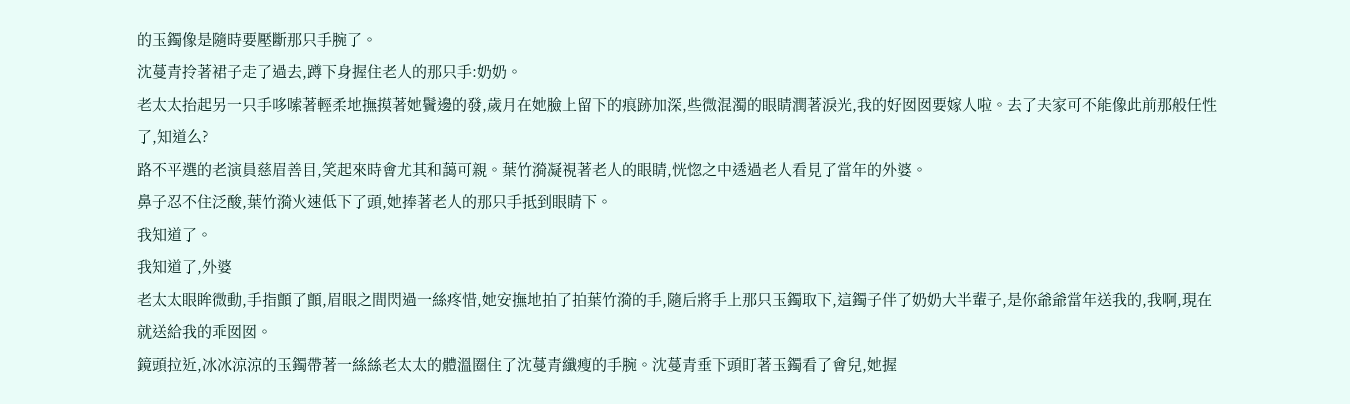的玉鐲像是隨時要壓斷那只手腕了。
沈蔓青拎著裙子走了過去,蹲下身握住老人的那只手:奶奶。
老太太抬起另一只手哆嗦著輕柔地撫摸著她鬢邊的發,歲月在她臉上留下的痕跡加深,些微混濁的眼睛潤著淚光,我的好囡囡要嫁人啦。去了夫家可不能像此前那般任性了,知道么?
路不平選的老演員慈眉善目,笑起來時會尤其和藹可親。葉竹漪凝視著老人的眼睛,恍惚之中透過老人看見了當年的外婆。
鼻子忍不住泛酸,葉竹漪火速低下了頭,她捧著老人的那只手抵到眼睛下。
我知道了。
我知道了,外婆
老太太眼眸微動,手指顫了顫,眉眼之間閃過一絲疼惜,她安撫地拍了拍葉竹漪的手,隨后將手上那只玉鐲取下,這鐲子伴了奶奶大半輩子,是你爺爺當年送我的,我啊,現在就送給我的乖囡囡。
鏡頭拉近,冰冰涼涼的玉鐲帶著一絲絲老太太的體溫圈住了沈蔓青纖瘦的手腕。沈蔓青垂下頭盯著玉鐲看了會兒,她握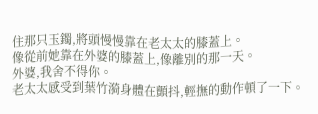住那只玉鐲,將頭慢慢靠在老太太的膝蓋上。
像從前她靠在外婆的膝蓋上,像離別的那一天。
外婆,我舍不得你。
老太太感受到葉竹漪身體在顫抖,輕撫的動作頓了一下。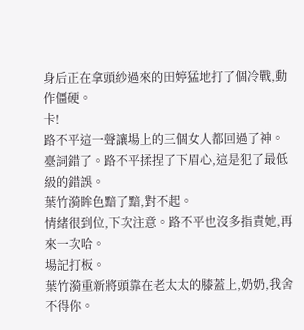身后正在拿頭紗過來的田婷猛地打了個冷戰,動作僵硬。
卡!
路不平這一聲讓場上的三個女人都回過了神。
臺詞錯了。路不平揉捏了下眉心,這是犯了最低級的錯誤。
葉竹漪眸色黯了黯,對不起。
情緒很到位,下次注意。路不平也沒多指責她,再來一次哈。
場記打板。
葉竹漪重新將頭靠在老太太的膝蓋上,奶奶,我舍不得你。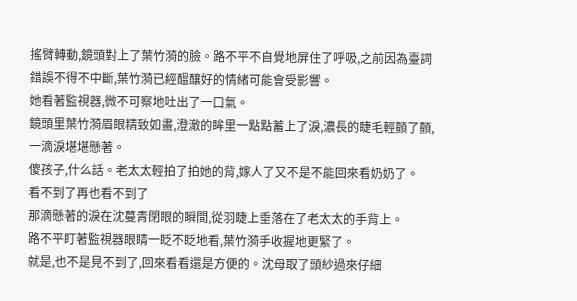搖臂轉動,鏡頭對上了葉竹漪的臉。路不平不自覺地屏住了呼吸,之前因為臺詞錯誤不得不中斷,葉竹漪已經醞釀好的情緒可能會受影響。
她看著監視器,微不可察地吐出了一口氣。
鏡頭里葉竹漪眉眼精致如畫,澄澈的眸里一點點蓄上了淚,濃長的睫毛輕顫了顫,一滴淚堪堪懸著。
傻孩子,什么話。老太太輕拍了拍她的背,嫁人了又不是不能回來看奶奶了。
看不到了再也看不到了
那滴懸著的淚在沈蔓青閉眼的瞬間,從羽睫上垂落在了老太太的手背上。
路不平盯著監視器眼睛一眨不眨地看,葉竹漪手收握地更緊了。
就是,也不是見不到了,回來看看還是方便的。沈母取了頭紗過來仔細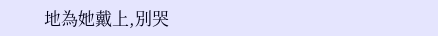地為她戴上,別哭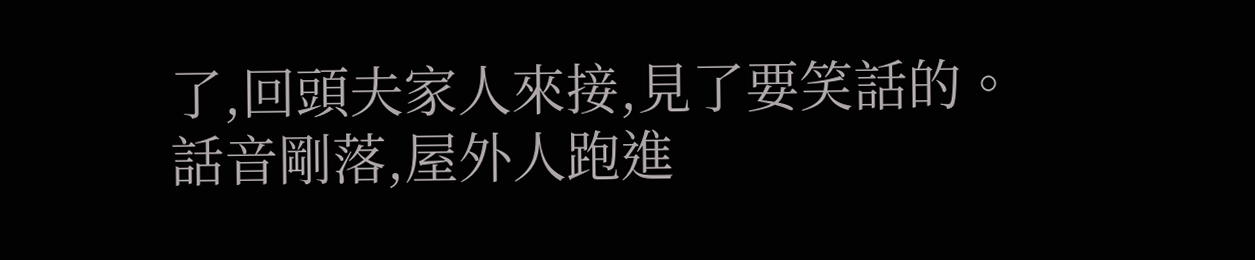了,回頭夫家人來接,見了要笑話的。
話音剛落,屋外人跑進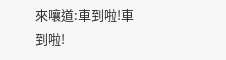來嚷道:車到啦!車到啦!